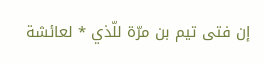إن فتى تيم بن مرّة للّذي * لعائشة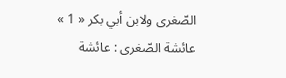الصّغرى ولابن أبي بكر « 1 »
عائشة الصّغرى : عائشة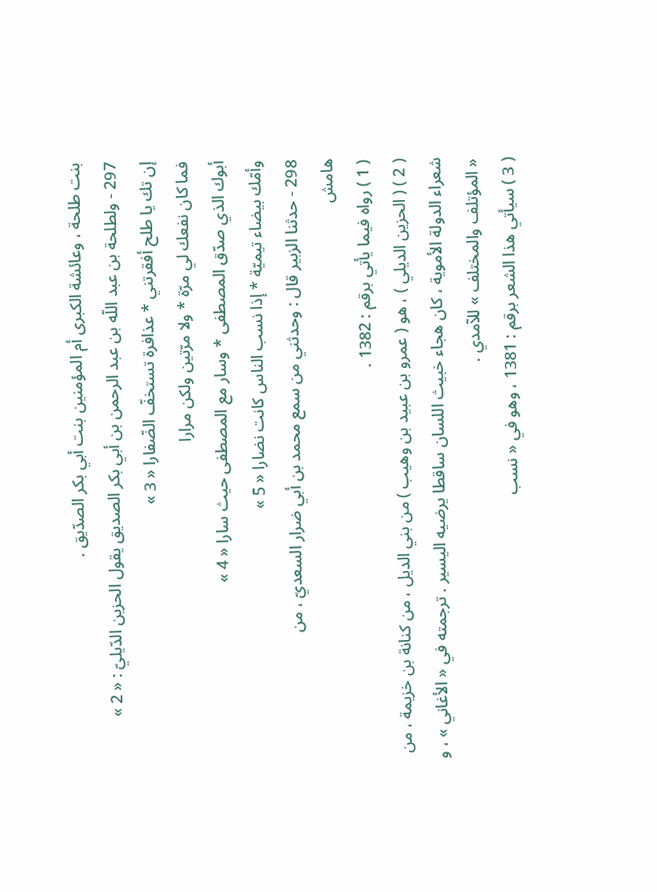بنت طلحة ، وعائشة الكبرى أم المؤمنين بنت أبي بكر الصدّيق .
297 - ولطلحة بن عبد اللّه بن عبد الرحمن بن أبي بكر الصديق يقول الحزين الدّيليّ : « 2 »
إن تك يا طلح أفقرتني * عذافرة تستخفّ الضّفارا « 3 »
فما كان نفعك لي مرّة * ولا مرّتين ولكن مرارا
أبوك الذي صدّق المصطفى * وسار مع المصطفى حيث سارا « 4 »
وأمّك بيضاء تيميّة * إذا نسب الناس كانت نضارا « 5 »
298 - حدثنا الزبير قال : وحدثني من سمع محمد بن أبي ضرار السعديّ ، من
هامش
( 1 ) رواه فيما يأتي برقم : 1382 .
( 2 ) ( الحزين الديلي ) ، هو ( عمرو بن عبيد بن وهيب ) من بني الديل ، من كنانة بن خزيمة ، من شعراء الدولة الأموية ، كان هجاء خبيث اللسان ساقطا يرضيه اليسير . ترجمته في « الأغاني » ، و « المؤتلف والمختلف » للآمدي .
( 3 ) سيأتي هذا الشعر برقم : 1381 ، وهو في « نسب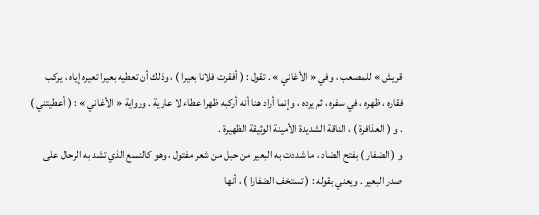قريش » للمصعب ، وفي « الأغاني » . تقول : ( أفقرت فلانا بعيرا ) ، وذلك أن تعطيه بعيرا تعيره إياه ، يركب فقاره ، ظهره ، في سفره ، ثم يرده ، وإنما أراد هنا أنه أركبه ظهرا عطاء لا عارية . ورواية « الأغاني » : ( أعطيتني ) . و ( العذافرة ) ، الناقة الشديدة الأمينة الوثيقة الظهيرة .
و ( الضفار ) بفتح الضاد ، ما شددت به البعير من حبل من شعر مفتول ، وهو كالنسع الذي تشد به الرحال على صدر البعير . ويعني بقوله : ( تستخف الضفارا ) ، أنها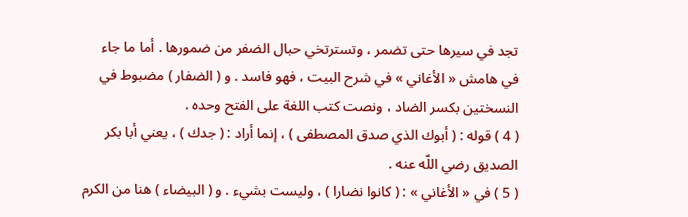تجد في سيرها حتى تضمر ، وتسترتخي حبال الضفر من ضمورها . أما ما جاء في هامش « الأغاني » في شرح البيت ، فهو فاسد . و ( الضفار ) مضبوط في النسختين بكسر الضاد ، ونصت كتب اللغة على الفتح وحده .
( 4 ) قوله : ( أبوك الذي صدق المصطفى ) ، إنما أراد : ( جدك ) ، يعني أبا بكر الصديق رضي اللّه عنه .
( 5 ) في « الأغاني » : ( كانوا نضارا ) ، وليست بشيء . و ( البيضاء ) هنا من الكرم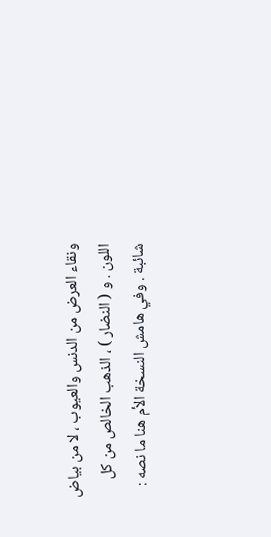ونقاء العرض من الدنس والعيوب ، لا من بياض اللون . و ( النضار ) ، الذهب الخالص من كل شائبة . وفي هامش النسخة الأم هنا ما نصه :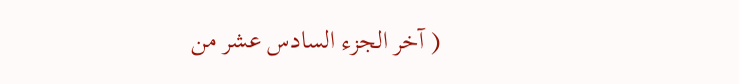( آخر الجزء السادس عشر من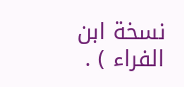نسخة ابن الفراء ) .